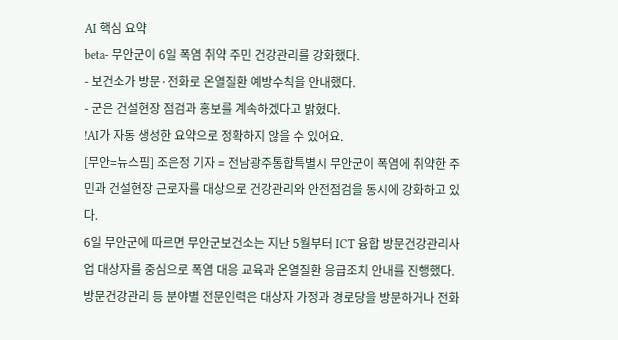AI 핵심 요약
beta- 무안군이 6일 폭염 취약 주민 건강관리를 강화했다.
- 보건소가 방문·전화로 온열질환 예방수칙을 안내했다.
- 군은 건설현장 점검과 홍보를 계속하겠다고 밝혔다.
!AI가 자동 생성한 요약으로 정확하지 않을 수 있어요.
[무안=뉴스핌] 조은정 기자 = 전남광주통합특별시 무안군이 폭염에 취약한 주민과 건설현장 근로자를 대상으로 건강관리와 안전점검을 동시에 강화하고 있다.
6일 무안군에 따르면 무안군보건소는 지난 5월부터 ICT 융합 방문건강관리사업 대상자를 중심으로 폭염 대응 교육과 온열질환 응급조치 안내를 진행했다.
방문건강관리 등 분야별 전문인력은 대상자 가정과 경로당을 방문하거나 전화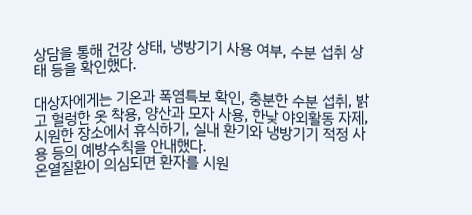상담을 통해 건강 상태, 냉방기기 사용 여부, 수분 섭취 상태 등을 확인했다.

대상자에게는 기온과 폭염특보 확인, 충분한 수분 섭취, 밝고 헐렁한 옷 착용, 양산과 모자 사용, 한낮 야외활동 자제, 시원한 장소에서 휴식하기, 실내 환기와 냉방기기 적정 사용 등의 예방수칙을 안내했다.
온열질환이 의심되면 환자를 시원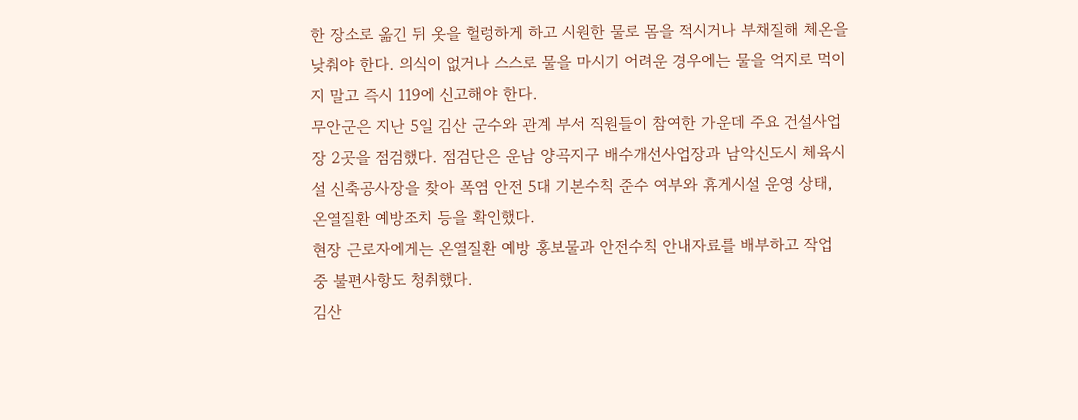한 장소로 옮긴 뒤 옷을 헐렁하게 하고 시원한 물로 몸을 적시거나 부채질해 체온을 낮춰야 한다. 의식이 없거나 스스로 물을 마시기 어려운 경우에는 물을 억지로 먹이지 말고 즉시 119에 신고해야 한다.
무안군은 지난 5일 김산 군수와 관계 부서 직원들이 참여한 가운데 주요 건설사업장 2곳을 점검했다. 점검단은 운남 양곡지구 배수개선사업장과 남악신도시 체육시설 신축공사장을 찾아 폭염 안전 5대 기본수칙 준수 여부와 휴게시설 운영 상태, 온열질환 예방조치 등을 확인했다.
현장 근로자에게는 온열질환 예방 홍보물과 안전수칙 안내자료를 배부하고 작업 중 불편사항도 청취했다.
김산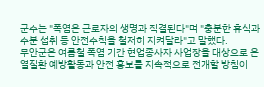군수는 "폭염은 근로자의 생명과 직결된다"며 "충분한 휴식과 수분 섭취 등 안전수칙을 철저히 지켜달라"고 말했다.
무안군은 여름철 폭염 기간 현업종사자 사업장을 대상으로 온열질환 예방활동과 안전 홍보를 지속적으로 전개할 방침이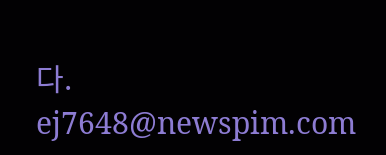다.
ej7648@newspim.com